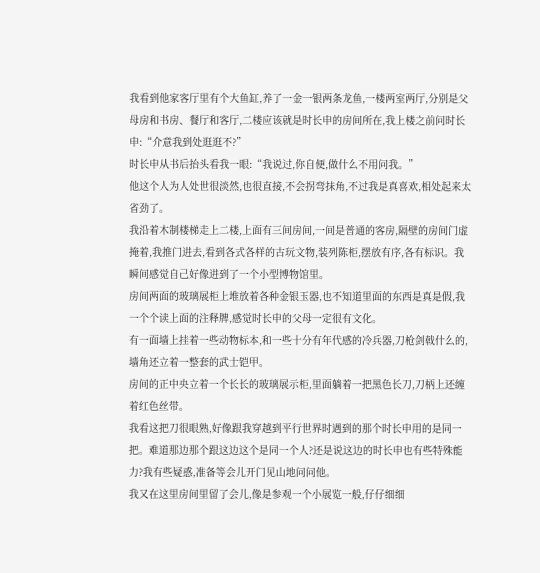我看到他家客厅里有个大鱼缸,养了一金一银两条龙鱼,一楼两室两厅,分别是父母房和书房、餐厅和客厅,二楼应该就是时长申的房间所在,我上楼之前问时长申:“介意我到处逛逛不?”
时长申从书后抬头看我一眼:“我说过,你自便,做什么不用问我。”
他这个人为人处世很淡然,也很直接,不会拐弯抹角,不过我是真喜欢,相处起来太省劲了。
我沿着木制楼梯走上二楼,上面有三间房间,一间是普通的客房,隔壁的房间门虚掩着,我推门进去,看到各式各样的古玩文物,装列陈柜,摆放有序,各有标识。我瞬间感觉自己好像进到了一个小型博物馆里。
房间两面的玻璃展柜上堆放着各种金银玉器,也不知道里面的东西是真是假,我一个个读上面的注释牌,感觉时长申的父母一定很有文化。
有一面墙上挂着一些动物标本,和一些十分有年代感的冷兵器,刀枪剑戟什么的,墙角还立着一整套的武士铠甲。
房间的正中央立着一个长长的玻璃展示柜,里面躺着一把黑色长刀,刀柄上还缠着红色丝带。
我看这把刀很眼熟,好像跟我穿越到平行世界时遇到的那个时长申用的是同一把。难道那边那个跟这边这个是同一个人?还是说这边的时长申也有些特殊能力?我有些疑惑,准备等会儿开门见山地问问他。
我又在这里房间里留了会儿,像是参观一个小展览一般,仔仔细细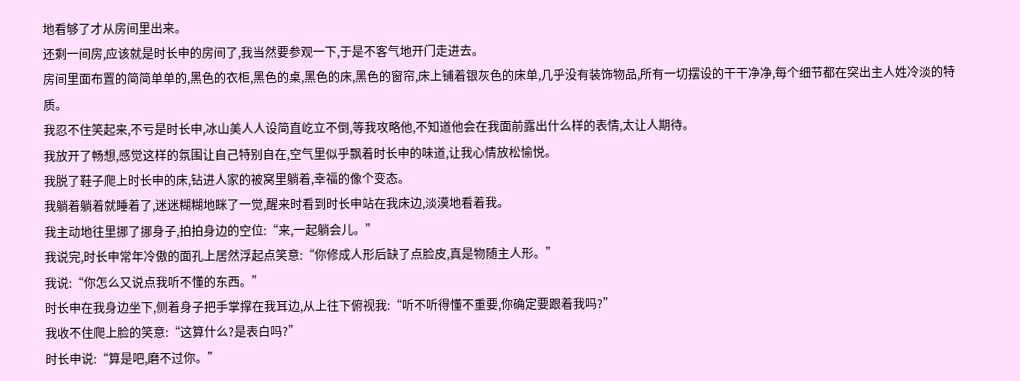地看够了才从房间里出来。
还剩一间房,应该就是时长申的房间了,我当然要参观一下,于是不客气地开门走进去。
房间里面布置的简简单单的,黑色的衣柜,黑色的桌,黑色的床,黑色的窗帘,床上铺着银灰色的床单,几乎没有装饰物品,所有一切摆设的干干净净,每个细节都在突出主人姓冷淡的特质。
我忍不住笑起来,不亏是时长申,冰山美人人设简直屹立不倒,等我攻略他,不知道他会在我面前露出什么样的表情,太让人期待。
我放开了畅想,感觉这样的氛围让自己特别自在,空气里似乎飘着时长申的味道,让我心情放松愉悦。
我脱了鞋子爬上时长申的床,钻进人家的被窝里躺着,幸福的像个变态。
我躺着躺着就睡着了,迷迷糊糊地眯了一觉,醒来时看到时长申站在我床边,淡漠地看着我。
我主动地往里挪了挪身子,拍拍身边的空位:“来,一起躺会儿。”
我说完,时长申常年冷傲的面孔上居然浮起点笑意:“你修成人形后缺了点脸皮,真是物随主人形。”
我说:“你怎么又说点我听不懂的东西。”
时长申在我身边坐下,侧着身子把手掌撑在我耳边,从上往下俯视我:“听不听得懂不重要,你确定要跟着我吗?”
我收不住爬上脸的笑意:“这算什么?是表白吗?”
时长申说:“算是吧,磨不过你。”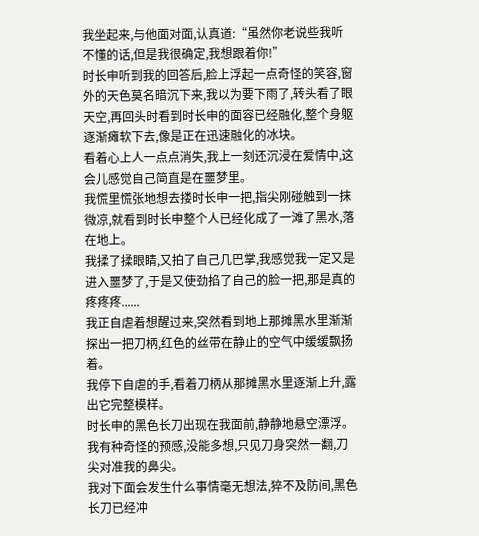我坐起来,与他面对面,认真道:“虽然你老说些我听不懂的话,但是我很确定,我想跟着你!”
时长申听到我的回答后,脸上浮起一点奇怪的笑容,窗外的天色莫名暗沉下来,我以为要下雨了,转头看了眼天空,再回头时看到时长申的面容已经融化,整个身躯逐渐瘫软下去,像是正在迅速融化的冰块。
看着心上人一点点消失,我上一刻还沉浸在爱情中,这会儿感觉自己简直是在噩梦里。
我慌里慌张地想去搂时长申一把,指尖刚碰触到一抹微凉,就看到时长申整个人已经化成了一滩了黑水,落在地上。
我揉了揉眼睛,又拍了自己几巴掌,我感觉我一定又是进入噩梦了,于是又使劲掐了自己的脸一把,那是真的疼疼疼......
我正自虐着想醒过来,突然看到地上那摊黑水里渐渐探出一把刀柄,红色的丝带在静止的空气中缓缓飘扬着。
我停下自虐的手,看着刀柄从那摊黑水里逐渐上升,露出它完整模样。
时长申的黑色长刀出现在我面前,静静地悬空漂浮。我有种奇怪的预感,没能多想,只见刀身突然一翻,刀尖对准我的鼻尖。
我对下面会发生什么事情毫无想法,猝不及防间,黑色长刀已经冲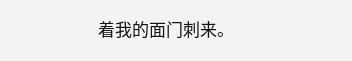着我的面门刺来。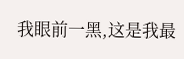我眼前一黑,这是我最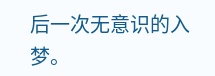后一次无意识的入梦。